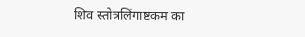शिव स्तोत्रलिंगाष्टकम का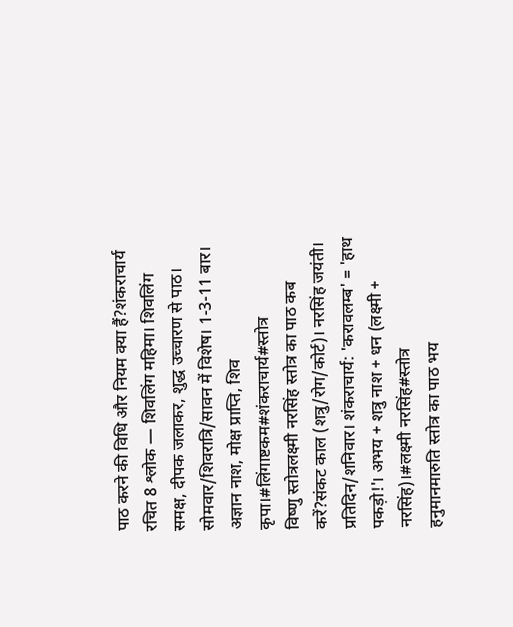पाठ करने की विधि और नियम क्या हैं?शंकराचार्य रचित 8 श्लोक — शिवलिंग महिमा। शिवलिंग समक्ष, दीपक जलाकर, शुद्ध उच्चारण से पाठ। सोमवार/शिवरात्रि/सावन में विशेष। 1-3-11 बार। अज्ञान नाश, मोक्ष प्राप्ति, शिव कृपा।#लिंगाष्टकम#शंकराचार्य#स्तोत्र
विष्णु स्तोत्रलक्ष्मी नरसिंह स्तोत्र का पाठ कब करें?संकट काल (शत्रु/रोग/कोर्ट)। नरसिंह जयंती। प्रतिदिन/शनिवार। शंकराचार्य: 'करावलम्ब' = 'हाथ पकड़ो!'। अभय + शत्रु नाश + धन (लक्ष्मी + नरसिंह)।#लक्ष्मी नरसिंह#स्तोत्र
हनुमानमारुति स्तोत्र का पाठ भय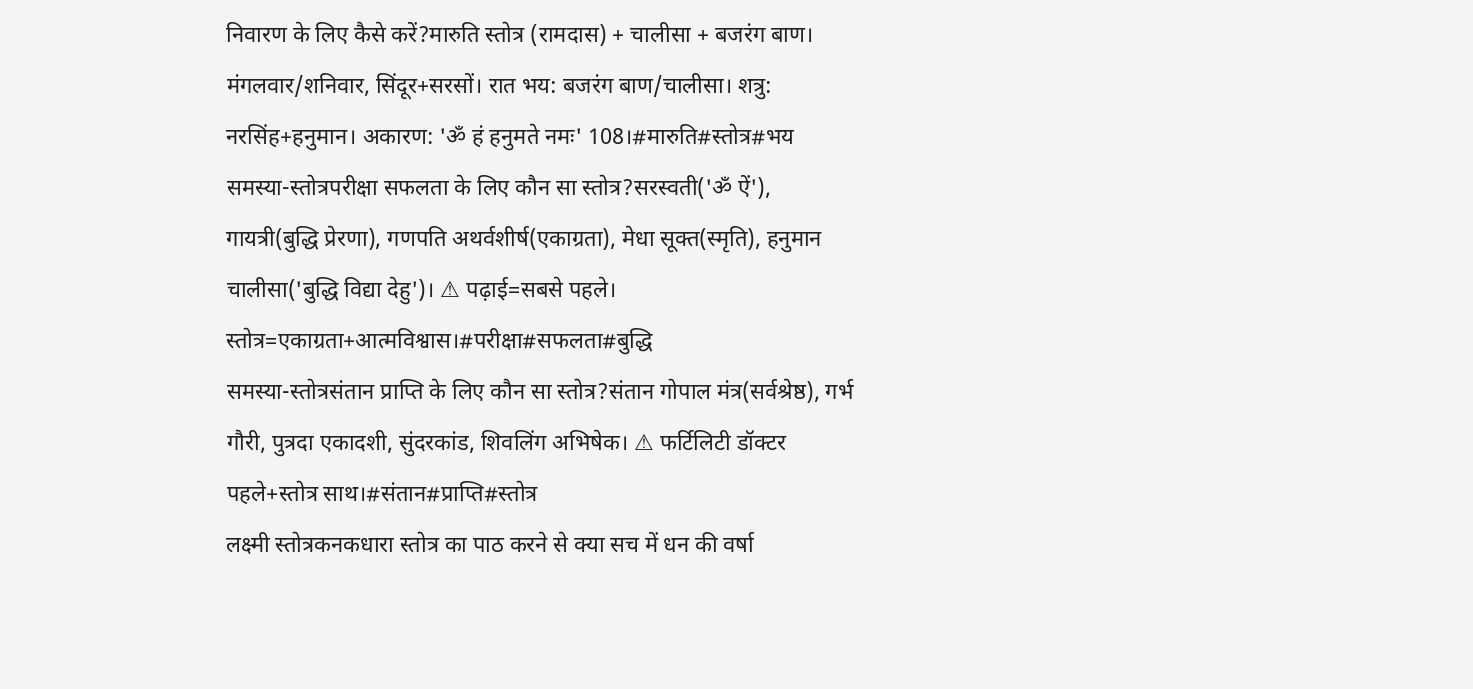निवारण के लिए कैसे करें?मारुति स्तोत्र (रामदास) + चालीसा + बजरंग बाण। मंगलवार/शनिवार, सिंदूर+सरसों। रात भय: बजरंग बाण/चालीसा। शत्रु: नरसिंह+हनुमान। अकारण: 'ॐ हं हनुमते नमः' 108।#मारुति#स्तोत्र#भय
समस्या-स्तोत्रपरीक्षा सफलता के लिए कौन सा स्तोत्र?सरस्वती('ॐ ऐं'), गायत्री(बुद्धि प्रेरणा), गणपति अथर्वशीर्ष(एकाग्रता), मेधा सूक्त(स्मृति), हनुमान चालीसा('बुद्धि विद्या देहु')। ⚠ पढ़ाई=सबसे पहले। स्तोत्र=एकाग्रता+आत्मविश्वास।#परीक्षा#सफलता#बुद्धि
समस्या-स्तोत्रसंतान प्राप्ति के लिए कौन सा स्तोत्र?संतान गोपाल मंत्र(सर्वश्रेष्ठ), गर्भ गौरी, पुत्रदा एकादशी, सुंदरकांड, शिवलिंग अभिषेक। ⚠ फर्टिलिटी डॉक्टर पहले+स्तोत्र साथ।#संतान#प्राप्ति#स्तोत्र
लक्ष्मी स्तोत्रकनकधारा स्तोत्र का पाठ करने से क्या सच में धन की वर्षा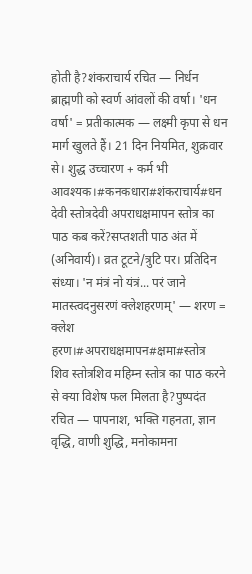होती है?शंकराचार्य रचित — निर्धन ब्राह्मणी को स्वर्ण आंवलों की वर्षा। 'धन वर्षा' = प्रतीकात्मक — लक्ष्मी कृपा से धन मार्ग खुलते हैं। 21 दिन नियमित, शुक्रवार से। शुद्ध उच्चारण + कर्म भी आवश्यक।#कनकधारा#शंकराचार्य#धन
देवी स्तोत्रदेवी अपराधक्षमापन स्तोत्र का पाठ कब करें?सप्तशती पाठ अंत में (अनिवार्य)। व्रत टूटने/त्रुटि पर। प्रतिदिन संध्या। 'न मंत्रं नो यंत्रं... परं जाने मातस्त्वदनुसरणं क्लेशहरणम्' — शरण = क्लेश हरण।#अपराधक्षमापन#क्षमा#स्तोत्र
शिव स्तोत्रशिव महिम्न स्तोत्र का पाठ करने से क्या विशेष फल मिलता है?पुष्पदंत रचित — पापनाश, भक्ति गहनता, ज्ञान वृद्धि, वाणी शुद्धि, मनोकामना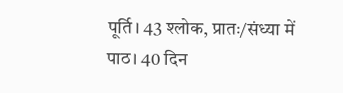पूर्ति। 43 श्लोक, प्रातः/संध्या में पाठ। 40 दिन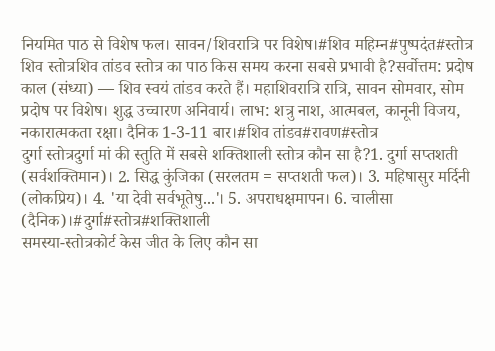नियमित पाठ से विशेष फल। सावन/शिवरात्रि पर विशेष।#शिव महिम्न#पुष्पदंत#स्तोत्र
शिव स्तोत्रशिव तांडव स्तोत्र का पाठ किस समय करना सबसे प्रभावी है?सर्वोत्तम: प्रदोष काल (संध्या) — शिव स्वयं तांडव करते हैं। महाशिवरात्रि रात्रि, सावन सोमवार, सोम प्रदोष पर विशेष। शुद्ध उच्चारण अनिवार्य। लाभ: शत्रु नाश, आत्मबल, कानूनी विजय, नकारात्मकता रक्षा। दैनिक 1-3-11 बार।#शिव तांडव#रावण#स्तोत्र
दुर्गा स्तोत्रदुर्गा मां की स्तुति में सबसे शक्तिशाली स्तोत्र कौन सा है?1. दुर्गा सप्तशती (सर्वशक्तिमान)। 2. सिद्ध कुंजिका (सरलतम = सप्तशती फल)। 3. महिषासुर मर्दिनी (लोकप्रिय)। 4. 'या देवी सर्वभूतेषु...'। 5. अपराधक्षमापन। 6. चालीसा (दैनिक)।#दुर्गा#स्तोत्र#शक्तिशाली
समस्या-स्तोत्रकोर्ट केस जीत के लिए कौन सा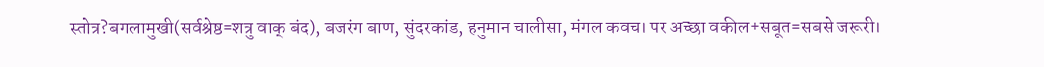स्तोत्र?बगलामुखी(सर्वश्रेष्ठ=शत्रु वाक् बंद), बजरंग बाण, सुंदरकांड, हनुमान चालीसा, मंगल कवच। पर अच्छा वकील+सबूत=सबसे जरूरी।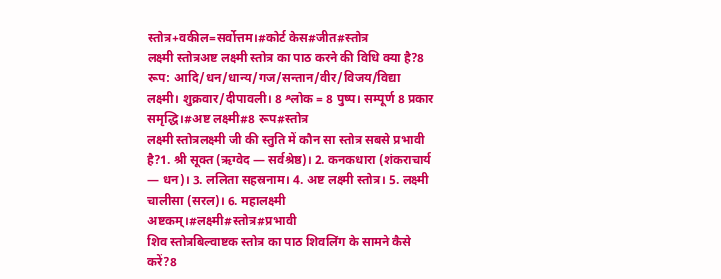स्तोत्र+वकील=सर्वोत्तम।#कोर्ट केस#जीत#स्तोत्र
लक्ष्मी स्तोत्रअष्ट लक्ष्मी स्तोत्र का पाठ करने की विधि क्या है?8 रूप: आदि/धन/धान्य/गज/सन्तान/वीर/विजय/विद्या लक्ष्मी। शुक्रवार/दीपावली। 8 श्लोक = 8 पुष्प। सम्पूर्ण 8 प्रकार समृद्धि।#अष्ट लक्ष्मी#8 रूप#स्तोत्र
लक्ष्मी स्तोत्रलक्ष्मी जी की स्तुति में कौन सा स्तोत्र सबसे प्रभावी है?1. श्री सूक्त (ऋग्वेद — सर्वश्रेष्ठ)। 2. कनकधारा (शंकराचार्य — धन)। 3. ललिता सहस्रनाम। 4. अष्ट लक्ष्मी स्तोत्र। 5. लक्ष्मी चालीसा (सरल)। 6. महालक्ष्मी अष्टकम्।#लक्ष्मी#स्तोत्र#प्रभावी
शिव स्तोत्रबिल्वाष्टक स्तोत्र का पाठ शिवलिंग के सामने कैसे करें?8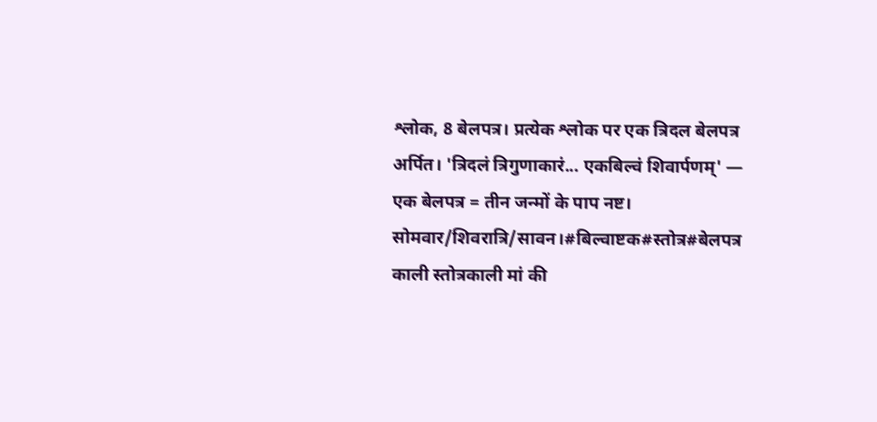श्लोक, 8 बेलपत्र। प्रत्येक श्लोक पर एक त्रिदल बेलपत्र अर्पित। 'त्रिदलं त्रिगुणाकारं... एकबिल्वं शिवार्पणम्' — एक बेलपत्र = तीन जन्मों के पाप नष्ट। सोमवार/शिवरात्रि/सावन।#बिल्वाष्टक#स्तोत्र#बेलपत्र
काली स्तोत्रकाली मां की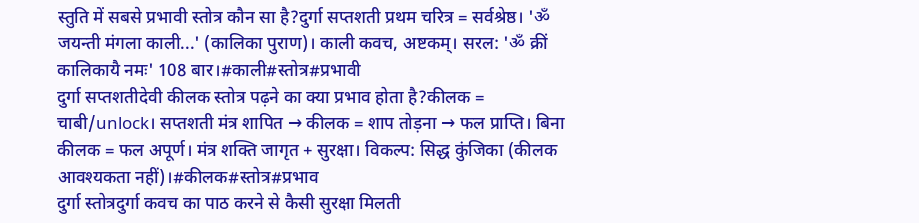स्तुति में सबसे प्रभावी स्तोत्र कौन सा है?दुर्गा सप्तशती प्रथम चरित्र = सर्वश्रेष्ठ। 'ॐ जयन्ती मंगला काली...' (कालिका पुराण)। काली कवच, अष्टकम्। सरल: 'ॐ क्रीं कालिकायै नमः' 108 बार।#काली#स्तोत्र#प्रभावी
दुर्गा सप्तशतीदेवी कीलक स्तोत्र पढ़ने का क्या प्रभाव होता है?कीलक = चाबी/unlock। सप्तशती मंत्र शापित → कीलक = शाप तोड़ना → फल प्राप्ति। बिना कीलक = फल अपूर्ण। मंत्र शक्ति जागृत + सुरक्षा। विकल्प: सिद्ध कुंजिका (कीलक आवश्यकता नहीं)।#कीलक#स्तोत्र#प्रभाव
दुर्गा स्तोत्रदुर्गा कवच का पाठ करने से कैसी सुरक्षा मिलती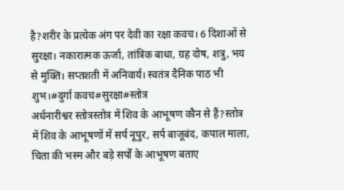है?शरीर के प्रत्येक अंग पर देवी का रक्षा कवच। 6 दिशाओं से सुरक्षा। नकारात्मक ऊर्जा, तांत्रिक बाधा, ग्रह दोष, शत्रु, भय से मुक्ति। सप्तशती में अनिवार्य। स्वतंत्र दैनिक पाठ भी शुभ।#दुर्गा कवच#सुरक्षा#स्तोत्र
अर्धनारीश्वर स्तोत्रस्तोत्र में शिव के आभूषण कौन से हैं?स्तोत्र में शिव के आभूषणों में सर्प नूपुर, सर्प बाजूबंद, कपाल माला, चिता की भस्म और बड़े सर्पों के आभूषण बताए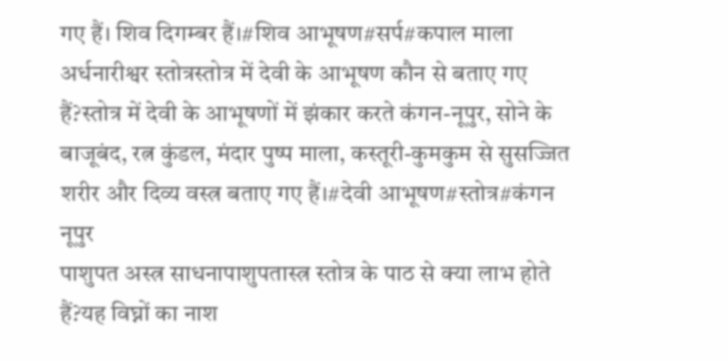गए हैं। शिव दिगम्बर हैं।#शिव आभूषण#सर्प#कपाल माला
अर्धनारीश्वर स्तोत्रस्तोत्र में देवी के आभूषण कौन से बताए गए हैं?स्तोत्र में देवी के आभूषणों में झंकार करते कंगन-नूपुर, सोने के बाजूबंद, रत्न कुंडल, मंदार पुष्प माला, कस्तूरी-कुमकुम से सुसज्जित शरीर और दिव्य वस्त्र बताए गए हैं।#देवी आभूषण#स्तोत्र#कंगन नूपुर
पाशुपत अस्त्र साधनापाशुपतास्त्र स्तोत्र के पाठ से क्या लाभ होते हैं?यह विघ्नों का नाश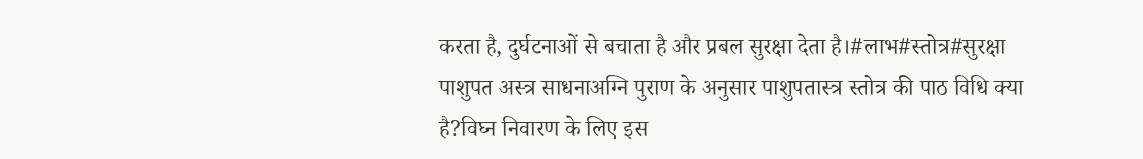करता है, दुर्घटनाओं से बचाता है और प्रबल सुरक्षा देता है।#लाभ#स्तोत्र#सुरक्षा
पाशुपत अस्त्र साधनाअग्नि पुराण के अनुसार पाशुपतास्त्र स्तोत्र की पाठ विधि क्या है?विघ्न निवारण के लिए इस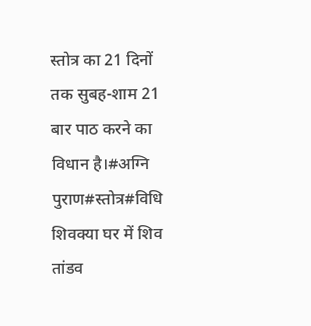स्तोत्र का 21 दिनों तक सुबह-शाम 21 बार पाठ करने का विधान है।#अग्नि पुराण#स्तोत्र#विधि
शिवक्या घर में शिव तांडव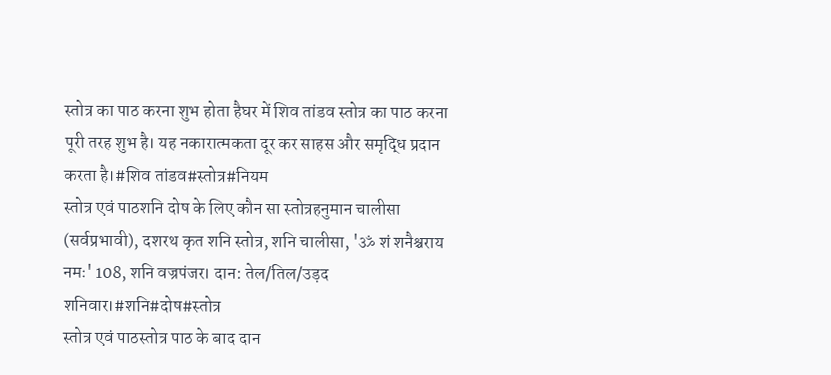स्तोत्र का पाठ करना शुभ होता हैघर में शिव तांडव स्तोत्र का पाठ करना पूरी तरह शुभ है। यह नकारात्मकता दूर कर साहस और समृद्धि प्रदान करता है।#शिव तांडव#स्तोत्र#नियम
स्तोत्र एवं पाठशनि दोष के लिए कौन सा स्तोत्रहनुमान चालीसा (सर्वप्रभावी), दशरथ कृत शनि स्तोत्र, शनि चालीसा, 'ॐ शं शनैश्चराय नमः' 108, शनि वज्रपंजर। दान: तेल/तिल/उड़द शनिवार।#शनि#दोष#स्तोत्र
स्तोत्र एवं पाठस्तोत्र पाठ के बाद दान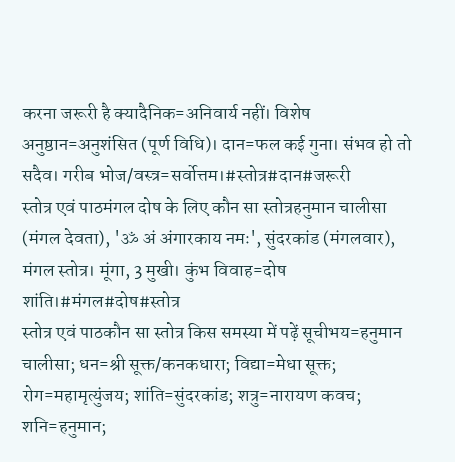करना जरूरी है क्यादैनिक=अनिवार्य नहीं। विशेष अनुष्ठान=अनुशंसित (पूर्ण विधि)। दान=फल कई गुना। संभव हो तो सदैव। गरीब भोज/वस्त्र=सर्वोत्तम।#स्तोत्र#दान#जरूरी
स्तोत्र एवं पाठमंगल दोष के लिए कौन सा स्तोत्रहनुमान चालीसा (मंगल देवता), 'ॐ अं अंगारकाय नमः', सुंदरकांड (मंगलवार), मंगल स्तोत्र। मूंगा, 3 मुखी। कुंभ विवाह=दोष शांति।#मंगल#दोष#स्तोत्र
स्तोत्र एवं पाठकौन सा स्तोत्र किस समस्या में पढ़ें सूचीभय=हनुमान चालीसा; धन=श्री सूक्त/कनकधारा; विद्या=मेधा सूक्त; रोग=महामृत्युंजय; शांति=सुंदरकांड; शत्रु=नारायण कवच; शनि=हनुमान;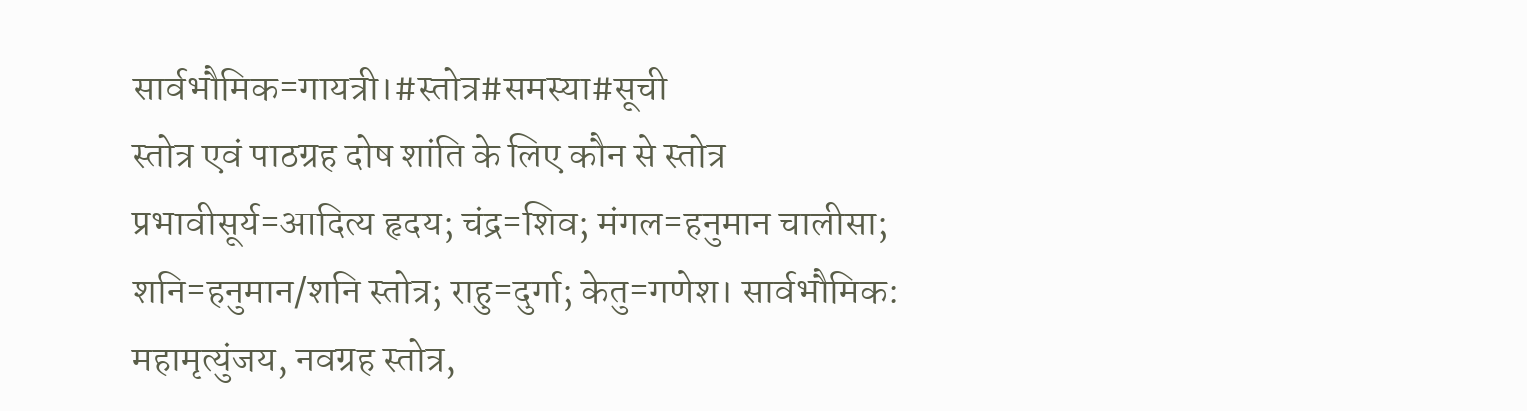सार्वभौमिक=गायत्री।#स्तोत्र#समस्या#सूची
स्तोत्र एवं पाठग्रह दोष शांति के लिए कौन से स्तोत्र प्रभावीसूर्य=आदित्य हृदय; चंद्र=शिव; मंगल=हनुमान चालीसा; शनि=हनुमान/शनि स्तोत्र; राहु=दुर्गा; केतु=गणेश। सार्वभौमिक: महामृत्युंजय, नवग्रह स्तोत्र,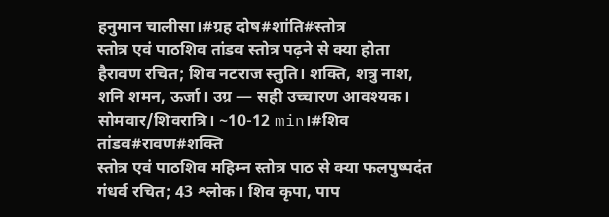हनुमान चालीसा।#ग्रह दोष#शांति#स्तोत्र
स्तोत्र एवं पाठशिव तांडव स्तोत्र पढ़ने से क्या होता हैरावण रचित; शिव नटराज स्तुति। शक्ति, शत्रु नाश, शनि शमन, ऊर्जा। उग्र — सही उच्चारण आवश्यक। सोमवार/शिवरात्रि। ~10-12 min।#शिव तांडव#रावण#शक्ति
स्तोत्र एवं पाठशिव महिम्न स्तोत्र पाठ से क्या फलपुष्पदंत गंधर्व रचित; 43 श्लोक। शिव कृपा, पाप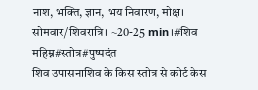नाश, भक्ति, ज्ञान, भय निवारण, मोक्ष। सोमवार/शिवरात्रि। ~20-25 min।#शिव महिम्न#स्तोत्र#पुष्पदंत
शिव उपासनाशिव के किस स्तोत्र से कोर्ट केस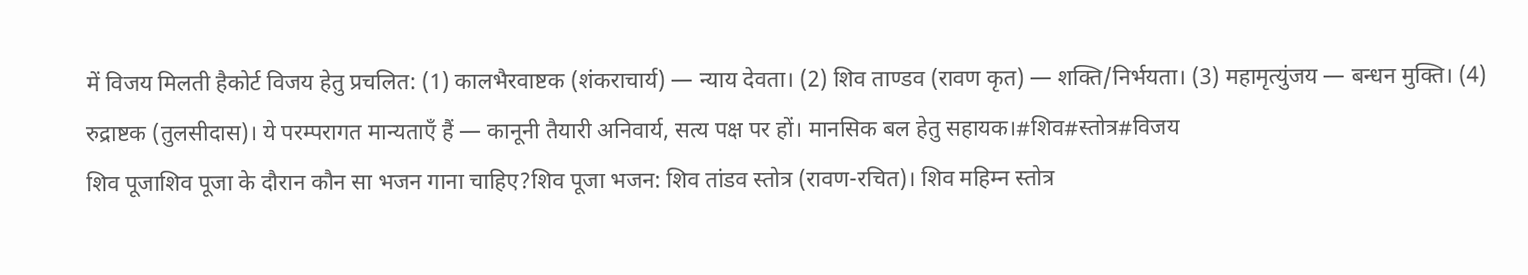में विजय मिलती हैकोर्ट विजय हेतु प्रचलित: (1) कालभैरवाष्टक (शंकराचार्य) — न्याय देवता। (2) शिव ताण्डव (रावण कृत) — शक्ति/निर्भयता। (3) महामृत्युंजय — बन्धन मुक्ति। (4) रुद्राष्टक (तुलसीदास)। ये परम्परागत मान्यताएँ हैं — कानूनी तैयारी अनिवार्य, सत्य पक्ष पर हों। मानसिक बल हेतु सहायक।#शिव#स्तोत्र#विजय
शिव पूजाशिव पूजा के दौरान कौन सा भजन गाना चाहिए?शिव पूजा भजन: शिव तांडव स्तोत्र (रावण-रचित)। शिव महिम्न स्तोत्र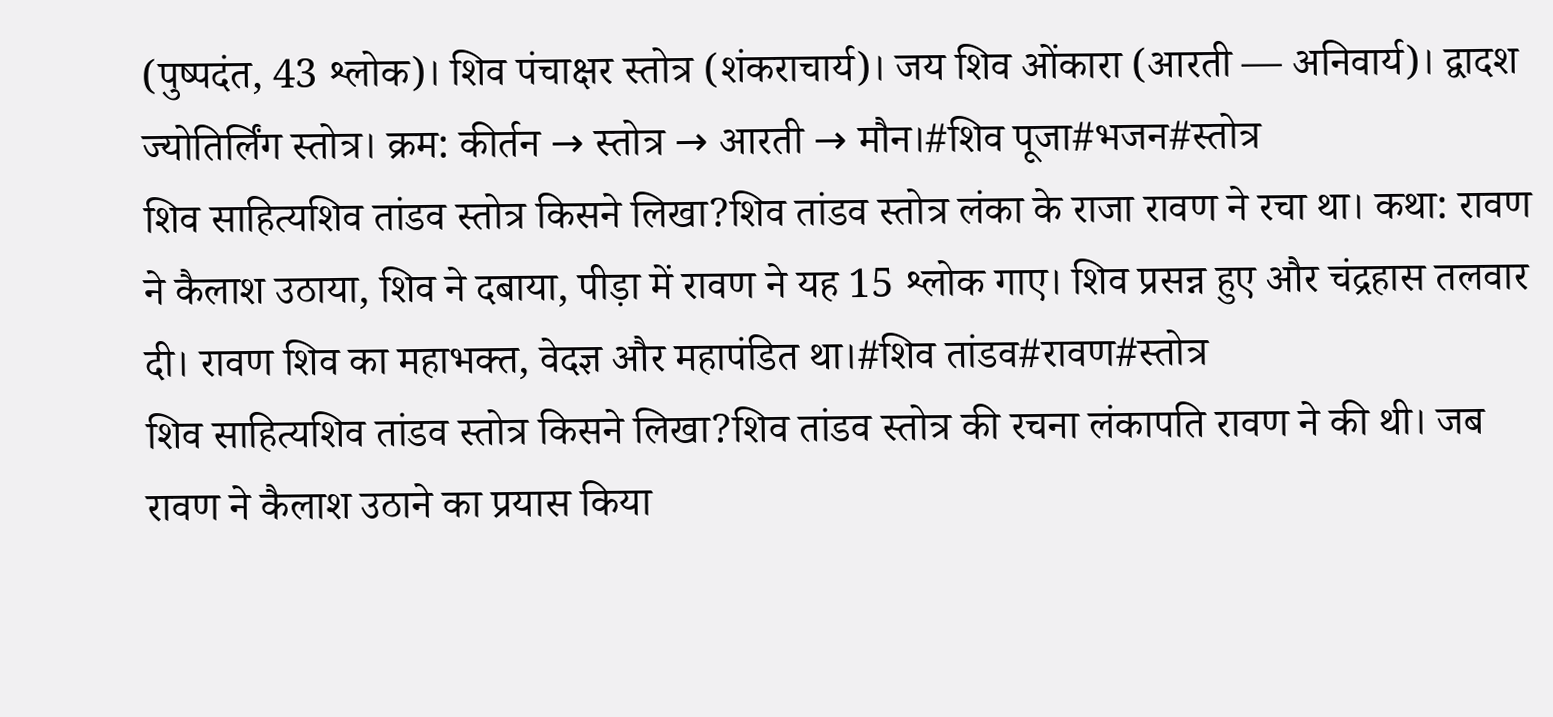(पुष्पदंत, 43 श्लोक)। शिव पंचाक्षर स्तोत्र (शंकराचार्य)। जय शिव ओंकारा (आरती — अनिवार्य)। द्वादश ज्योतिर्लिंग स्तोत्र। क्रम: कीर्तन → स्तोत्र → आरती → मौन।#शिव पूजा#भजन#स्तोत्र
शिव साहित्यशिव तांडव स्तोत्र किसने लिखा?शिव तांडव स्तोत्र लंका के राजा रावण ने रचा था। कथा: रावण ने कैलाश उठाया, शिव ने दबाया, पीड़ा में रावण ने यह 15 श्लोक गाए। शिव प्रसन्न हुए और चंद्रहास तलवार दी। रावण शिव का महाभक्त, वेदज्ञ और महापंडित था।#शिव तांडव#रावण#स्तोत्र
शिव साहित्यशिव तांडव स्तोत्र किसने लिखा?शिव तांडव स्तोत्र की रचना लंकापति रावण ने की थी। जब रावण ने कैलाश उठाने का प्रयास किया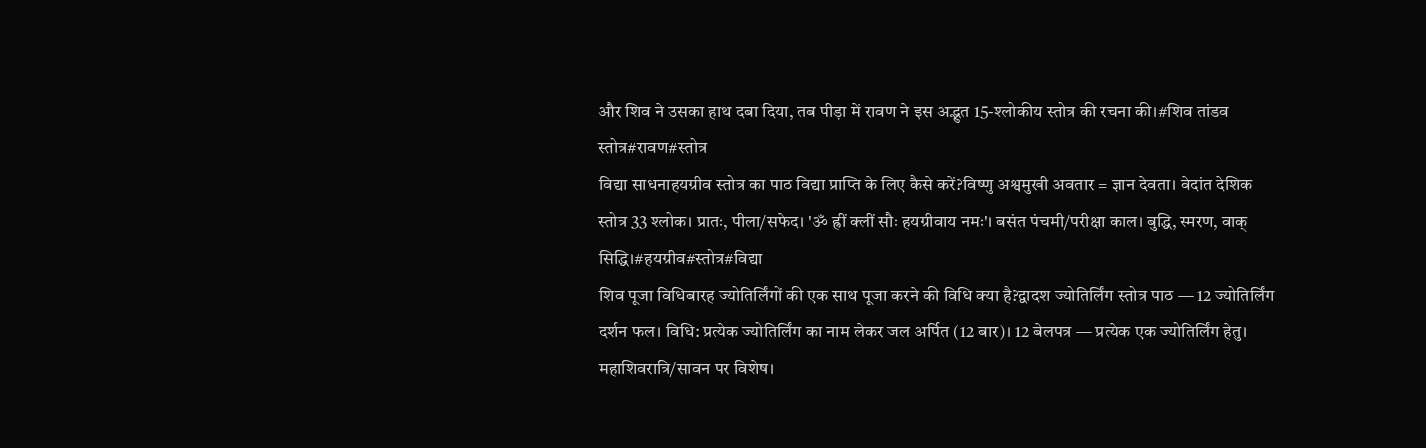और शिव ने उसका हाथ दबा दिया, तब पीड़ा में रावण ने इस अद्भुत 15-श्लोकीय स्तोत्र की रचना की।#शिव तांडव स्तोत्र#रावण#स्तोत्र
विद्या साधनाहयग्रीव स्तोत्र का पाठ विद्या प्राप्ति के लिए कैसे करें?विष्णु अश्वमुखी अवतार = ज्ञान देवता। वेदांत देशिक स्तोत्र 33 श्लोक। प्रातः, पीला/सफेद। 'ॐ ह्रीं क्लीं सौः हयग्रीवाय नमः'। बसंत पंचमी/परीक्षा काल। बुद्धि, स्मरण, वाक् सिद्धि।#हयग्रीव#स्तोत्र#विद्या
शिव पूजा विधिबारह ज्योतिर्लिंगों की एक साथ पूजा करने की विधि क्या है?द्वादश ज्योतिर्लिंग स्तोत्र पाठ — 12 ज्योतिर्लिंग दर्शन फल। विधि: प्रत्येक ज्योतिर्लिंग का नाम लेकर जल अर्पित (12 बार)। 12 बेलपत्र — प्रत्येक एक ज्योतिर्लिंग हेतु। महाशिवरात्रि/सावन पर विशेष।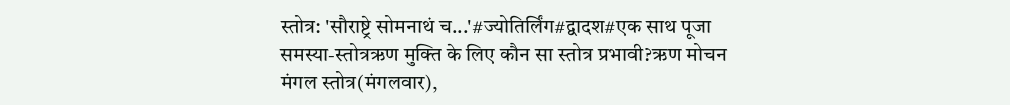स्तोत्र: 'सौराष्ट्रे सोमनाथं च...'#ज्योतिर्लिंग#द्वादश#एक साथ पूजा
समस्या-स्तोत्रऋण मुक्ति के लिए कौन सा स्तोत्र प्रभावी?ऋण मोचन मंगल स्तोत्र(मंगलवार),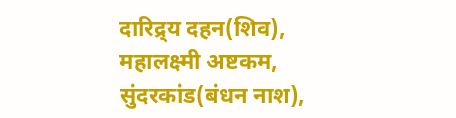दारिद्र्य दहन(शिव), महालक्ष्मी अष्टकम, सुंदरकांड(बंधन नाश),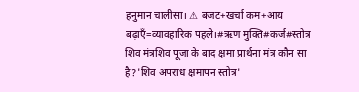हनुमान चालीसा। ⚠ बजट+खर्चा कम+आय बढ़ाएँ=व्यावहारिक पहले।#ऋण मुक्ति#कर्ज#स्तोत्र
शिव मंत्रशिव पूजा के बाद क्षमा प्रार्थना मंत्र कौन सा है?'शिव अपराध क्षमापन स्तोत्र'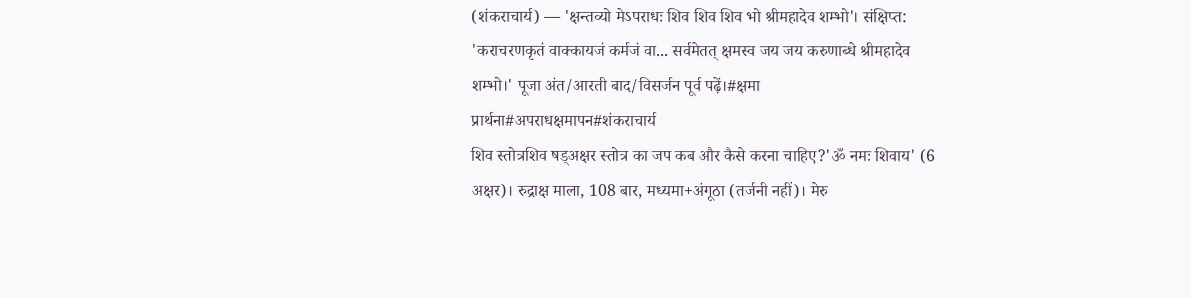(शंकराचार्य) — 'क्षन्तव्यो मेऽपराधः शिव शिव शिव भो श्रीमहादेव शम्भो'। संक्षिप्त: 'कराचरणकृतं वाक्कायजं कर्मजं वा... सर्वमेतत् क्षमस्व जय जय करुणाब्धे श्रीमहादेव शम्भो।' पूजा अंत/आरती बाद/विसर्जन पूर्व पढ़ें।#क्षमा प्रार्थना#अपराधक्षमापन#शंकराचार्य
शिव स्तोत्रशिव षड्अक्षर स्तोत्र का जप कब और कैसे करना चाहिए?'ॐ नमः शिवाय' (6 अक्षर)। रुद्राक्ष माला, 108 बार, मध्यमा+अंगूठा (तर्जनी नहीं)। मेरु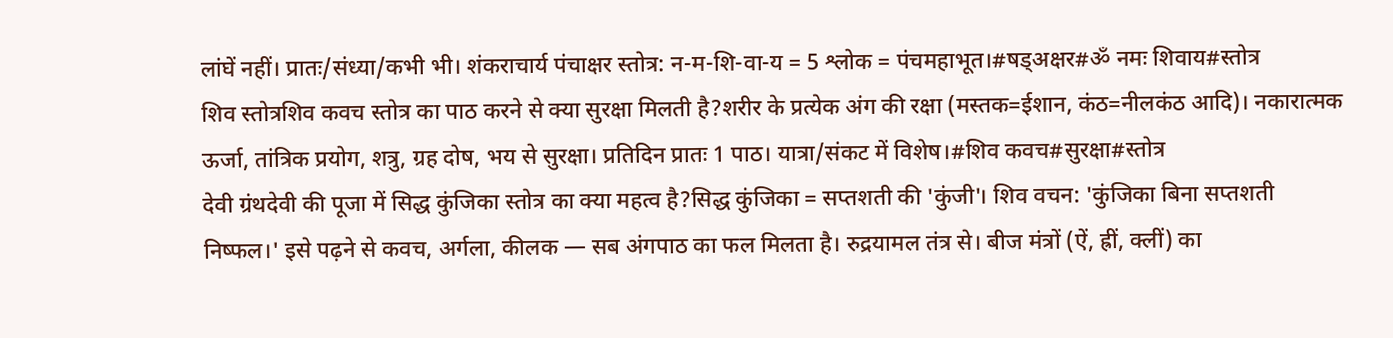लांघें नहीं। प्रातः/संध्या/कभी भी। शंकराचार्य पंचाक्षर स्तोत्र: न-म-शि-वा-य = 5 श्लोक = पंचमहाभूत।#षड्अक्षर#ॐ नमः शिवाय#स्तोत्र
शिव स्तोत्रशिव कवच स्तोत्र का पाठ करने से क्या सुरक्षा मिलती है?शरीर के प्रत्येक अंग की रक्षा (मस्तक=ईशान, कंठ=नीलकंठ आदि)। नकारात्मक ऊर्जा, तांत्रिक प्रयोग, शत्रु, ग्रह दोष, भय से सुरक्षा। प्रतिदिन प्रातः 1 पाठ। यात्रा/संकट में विशेष।#शिव कवच#सुरक्षा#स्तोत्र
देवी ग्रंथदेवी की पूजा में सिद्ध कुंजिका स्तोत्र का क्या महत्व है?सिद्ध कुंजिका = सप्तशती की 'कुंजी'। शिव वचन: 'कुंजिका बिना सप्तशती निष्फल।' इसे पढ़ने से कवच, अर्गला, कीलक — सब अंगपाठ का फल मिलता है। रुद्रयामल तंत्र से। बीज मंत्रों (ऐं, ह्रीं, क्लीं) का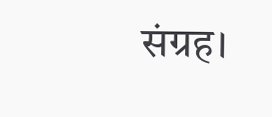संग्रह।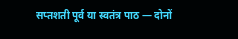सप्तशती पूर्व या स्वतंत्र पाठ — दोनों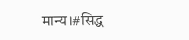मान्य।#सिद्ध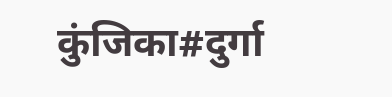कुंजिका#दुर्गा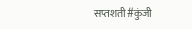सप्तशती#कुंजी